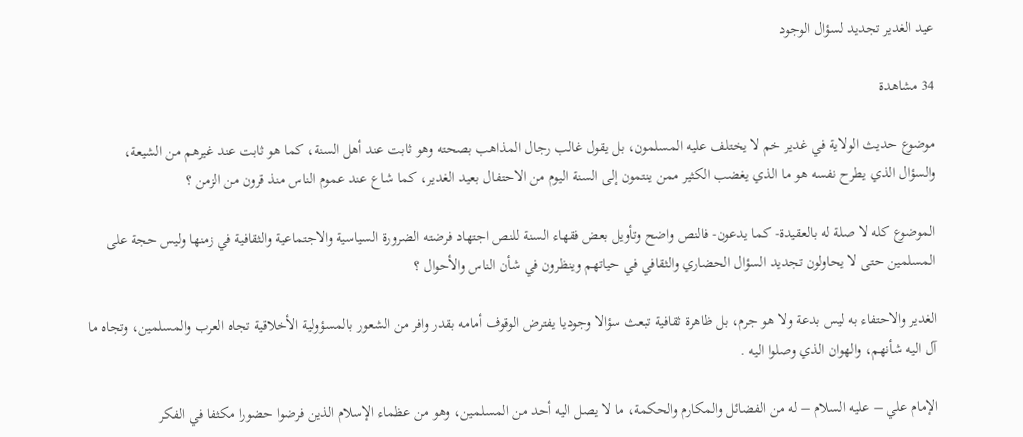عيد الغدير تجديد لسؤال الوجود

34 مشاهدة

موضوع حديث الولاية في غدير خم لا يختلف عليه المسلمون، بل يقول غالب رجال المذاهب بصحته وهو ثابت عند أهل السنة، كما هو ثابت عند غيرهم من الشيعة، والسؤال الذي يطرح نفسه هو ما الذي يغضب الكثير ممن ينتمون إلى السنة اليوم من الاحتفال بعيد الغدير، كما شاع عند عموم الناس منذ قرون من الزمن ؟

الموضوع كله لا صلة له بالعقيدة- كما يدعون- فالنص واضح وتأويل بعض فقهاء السنة للنص اجتهاد فرضته الضرورة السياسية والاجتماعية والثقافية في زمنها وليس حجة على المسلمين حتى لا يحاولون تجديد السؤال الحضاري والثقافي في حياتهم وينظرون في شأن الناس والأحوال ؟

الغدير والاحتفاء به ليس بدعة ولا هو جرم، بل ظاهرة ثقافية تبعث سؤالا وجوديا يفترض الوقوف أمامه بقدر وافر من الشعور بالمسؤولية الأخلاقية تجاه العرب والمسلمين، وتجاه ما آل اليه شأنهم، والهوان الذي وصلوا اليه .

الإمام علي – عليه السلام – له من الفضائل والمكارم والحكمة، ما لا يصل اليه أحد من المسلمين، وهو من عظماء الإسلام الذين فرضوا حضورا مكثفا في الفكر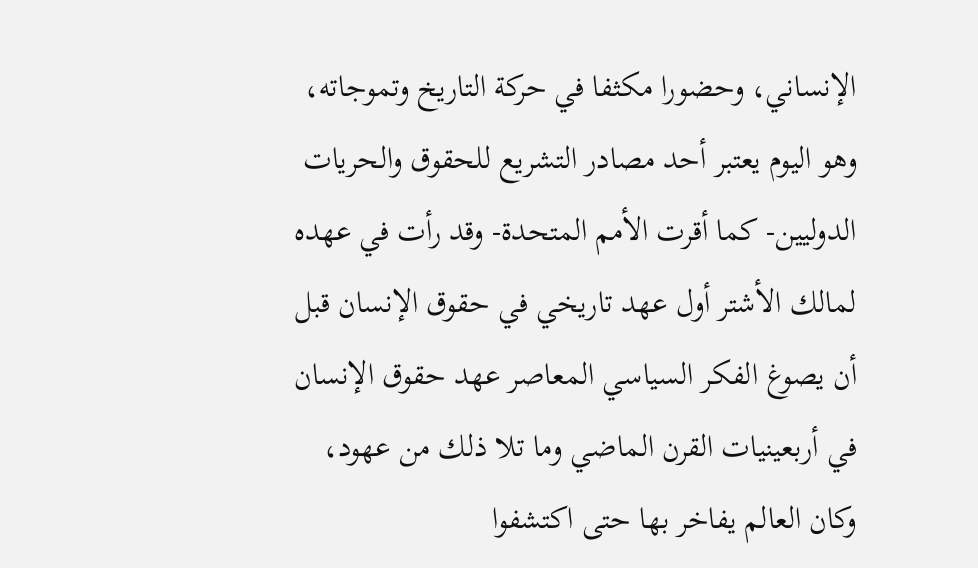الإنساني، وحضورا مكثفا في حركة التاريخ وتموجاته، وهو اليوم يعتبر أحد مصادر التشريع للحقوق والحريات الدوليين- كما أقرت الأمم المتحدة- وقد رأت في عهده لمالك الأشتر أول عهد تاريخي في حقوق الإنسان قبل أن يصوغ الفكر السياسي المعاصر عهد حقوق الإنسان في أربعينيات القرن الماضي وما تلا ذلك من عهود، وكان العالم يفاخر بها حتى اكتشفوا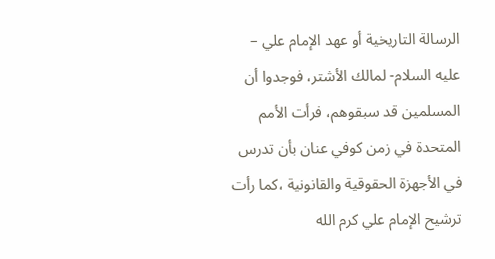الرسالة التاريخية أو عهد الإمام علي – عليه السلام- لمالك الأشتر، فوجدوا أن المسلمين قد سبقوهم، فرأت الأمم المتحدة في زمن كوفي عنان بأن تدرس في الأجهزة الحقوقية والقانونية ،كما رأت ترشيح الإمام علي كرم الله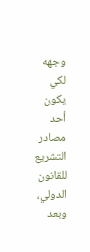وجهه لكي يكون أحد مصادر التشريع للقانون الدولي، وبعد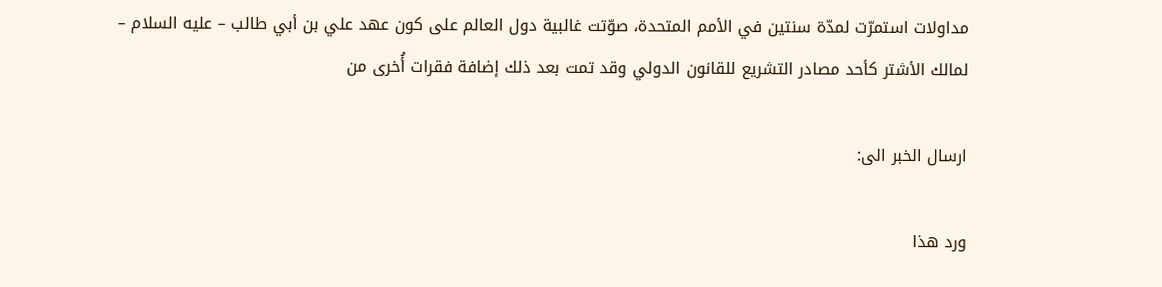مداولات استمرّت لمدّة سنتين في الأمم المتحدة، صوّتت غالبية دول العالم على كون عهد علي بن أبي طالب – عليه السلام – لمالك الأشتر كأحد مصادر التشريع للقانون الدولي وقد تمت بعد ذلك إضافة فقرات أُخرى من

ارسال الخبر الى:

ورد هذا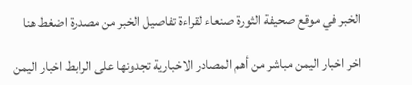الخبر في موقع صحيفة الثورة صنعاء لقراءة تفاصيل الخبر من مصدرة اضغط هنا

اخر اخبار اليمن مباشر من أهم المصادر الاخبارية تجدونها على الرابط اخبار اليمن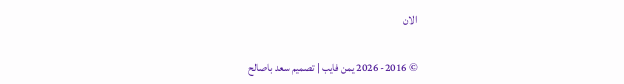الان

© 2016- 2026 يمن فايب | تصميم سعد باصالح